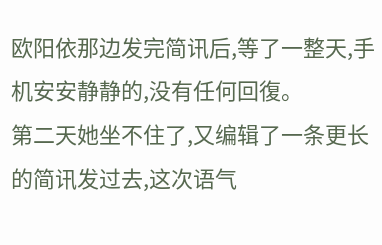欧阳依那边发完简讯后,等了一整天,手机安安静静的,没有任何回復。
第二天她坐不住了,又编辑了一条更长的简讯发过去,这次语气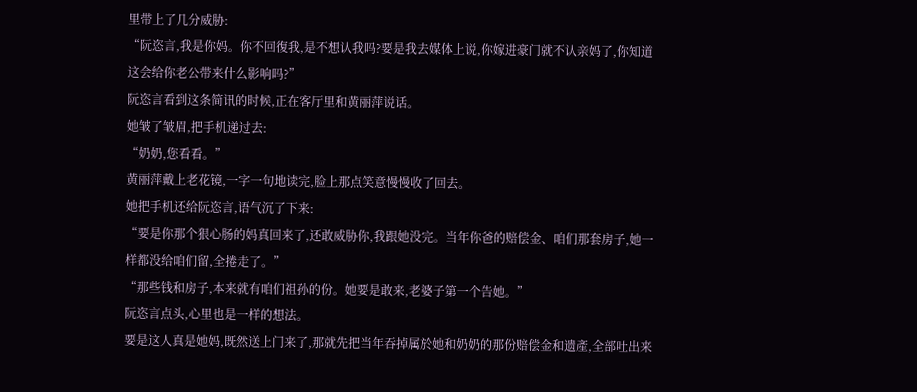里带上了几分威胁:
“阮恣言,我是你妈。你不回復我,是不想认我吗?要是我去媒体上说,你嫁进豪门就不认亲妈了,你知道这会给你老公带来什么影响吗?”
阮恣言看到这条简讯的时候,正在客厅里和黄丽萍说话。
她皱了皱眉,把手机递过去:
“奶奶,您看看。”
黄丽萍戴上老花镜,一字一句地读完,脸上那点笑意慢慢收了回去。
她把手机还给阮恣言,语气沉了下来:
“要是你那个狠心肠的妈真回来了,还敢威胁你,我跟她没完。当年你爸的赔偿金、咱们那套房子,她一样都没给咱们留,全捲走了。”
“那些钱和房子,本来就有咱们祖孙的份。她要是敢来,老婆子第一个告她。”
阮恣言点头,心里也是一样的想法。
要是这人真是她妈,既然送上门来了,那就先把当年吞掉属於她和奶奶的那份赔偿金和遗產,全部吐出来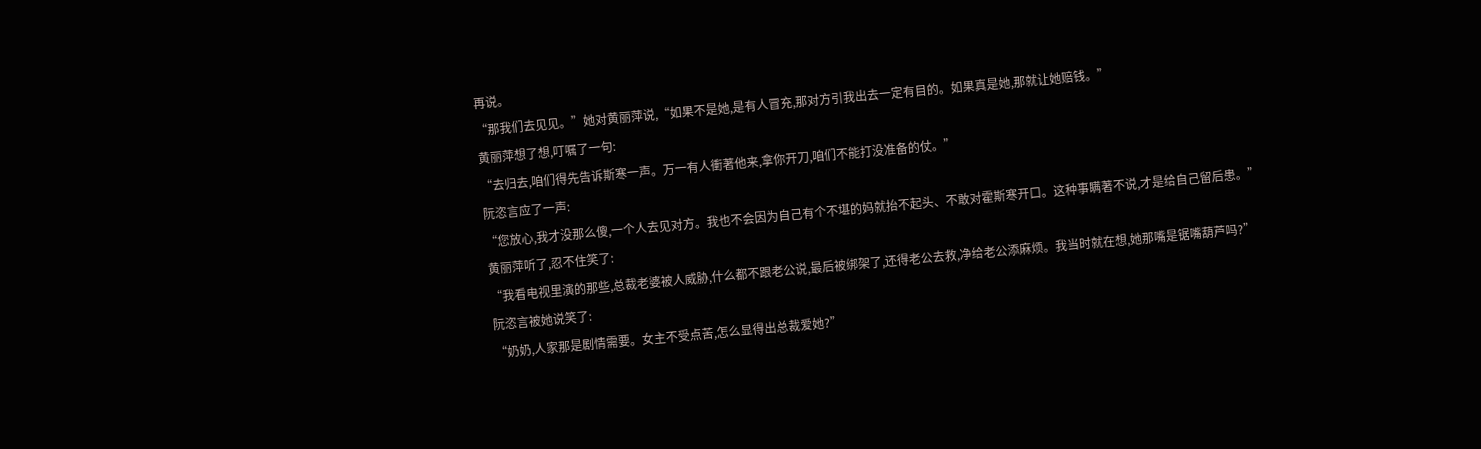再说。
“那我们去见见。”她对黄丽萍说,“如果不是她,是有人冒充,那对方引我出去一定有目的。如果真是她,那就让她赔钱。”
黄丽萍想了想,叮嘱了一句:
“去归去,咱们得先告诉斯寒一声。万一有人衝著他来,拿你开刀,咱们不能打没准备的仗。”
阮恣言应了一声:
“您放心,我才没那么傻,一个人去见对方。我也不会因为自己有个不堪的妈就抬不起头、不敢对霍斯寒开口。这种事瞒著不说,才是给自己留后患。”
黄丽萍听了,忍不住笑了:
“我看电视里演的那些,总裁老婆被人威胁,什么都不跟老公说,最后被绑架了,还得老公去救,净给老公添麻烦。我当时就在想,她那嘴是锯嘴葫芦吗?”
阮恣言被她说笑了:
“奶奶,人家那是剧情需要。女主不受点苦,怎么显得出总裁爱她?”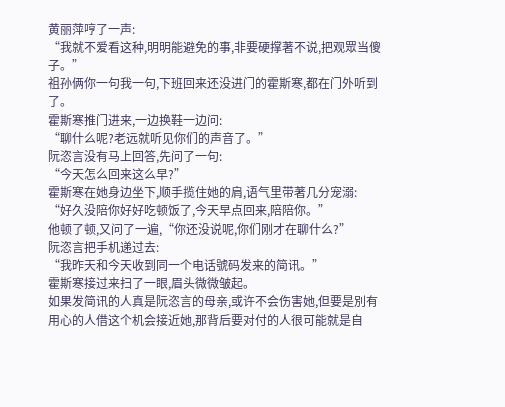黄丽萍哼了一声:
“我就不爱看这种,明明能避免的事,非要硬撑著不说,把观眾当傻子。”
祖孙俩你一句我一句,下班回来还没进门的霍斯寒,都在门外听到了。
霍斯寒推门进来,一边换鞋一边问:
“聊什么呢?老远就听见你们的声音了。”
阮恣言没有马上回答,先问了一句:
“今天怎么回来这么早?”
霍斯寒在她身边坐下,顺手揽住她的肩,语气里带著几分宠溺:
“好久没陪你好好吃顿饭了,今天早点回来,陪陪你。”
他顿了顿,又问了一遍,“你还没说呢,你们刚才在聊什么?”
阮恣言把手机递过去:
“我昨天和今天收到同一个电话號码发来的简讯。”
霍斯寒接过来扫了一眼,眉头微微皱起。
如果发简讯的人真是阮恣言的母亲,或许不会伤害她,但要是別有用心的人借这个机会接近她,那背后要对付的人很可能就是自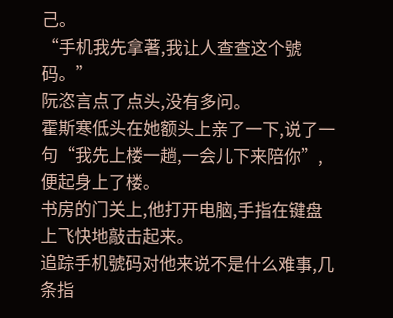己。
“手机我先拿著,我让人查查这个號码。”
阮恣言点了点头,没有多问。
霍斯寒低头在她额头上亲了一下,说了一句“我先上楼一趟,一会儿下来陪你”,便起身上了楼。
书房的门关上,他打开电脑,手指在键盘上飞快地敲击起来。
追踪手机號码对他来说不是什么难事,几条指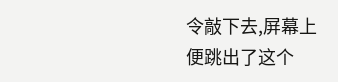令敲下去,屏幕上便跳出了这个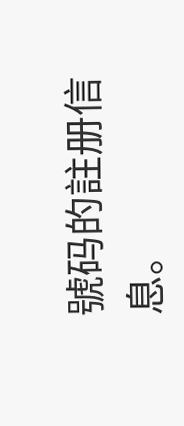號码的註册信息。